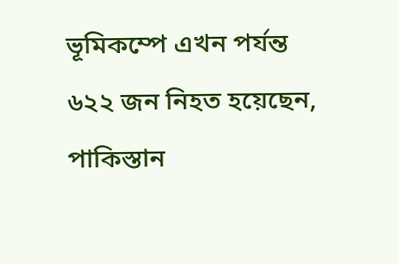ভূমিকম্পে এখন পর্যন্ত ৬২২ জন নিহত হয়েছেন, পাকিস্তান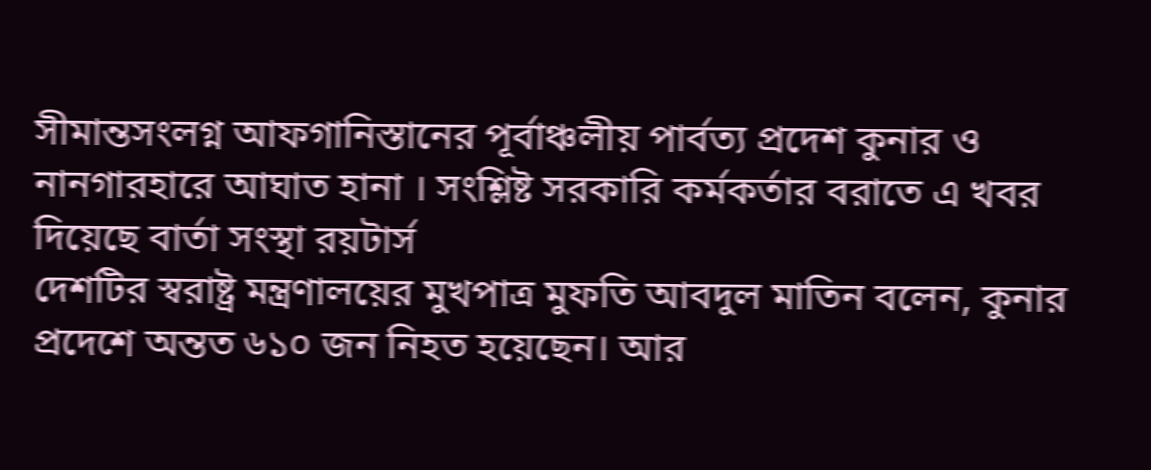সীমান্তসংলগ্ন আফগানিস্তানের পূর্বাঞ্চলীয় পার্বত্য প্রদেশ কুনার ও নানগারহারে আঘাত হানা । সংশ্লিষ্ট সরকারি কর্মকর্তার বরাতে এ খবর দিয়েছে বার্তা সংস্থা রয়টার্স
দেশটির স্বরাষ্ট্র মন্ত্রণালয়ের মুখপাত্র মুফতি আবদুল মাতিন বলেন, কুনার প্রদেশে অন্তত ৬১০ জন নিহত হয়েছেন। আর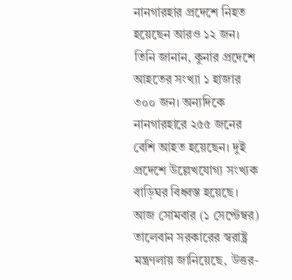নানগারহার প্রদেশে নিহত হয়েছেন আরও ১২ জন।
তিনি জানান, কুনার প্রদেশে আহতের সংখ্যা ১ হাজার ৩০০ জন। অন্যদিকে নানগারহারে ২৫৫ জনের বেশি আহত হয়েছেন। দুই প্রদেশে উল্লেখযোগ্য সংখ্যক বাড়িঘর বিধ্বস্ত হয়েছে।
আজ সোমবার (১ সেপ্টেম্বর) তালেবান সরকারের স্বরাষ্ট্র মন্ত্রণলায় জানিয়েছে, উত্তর-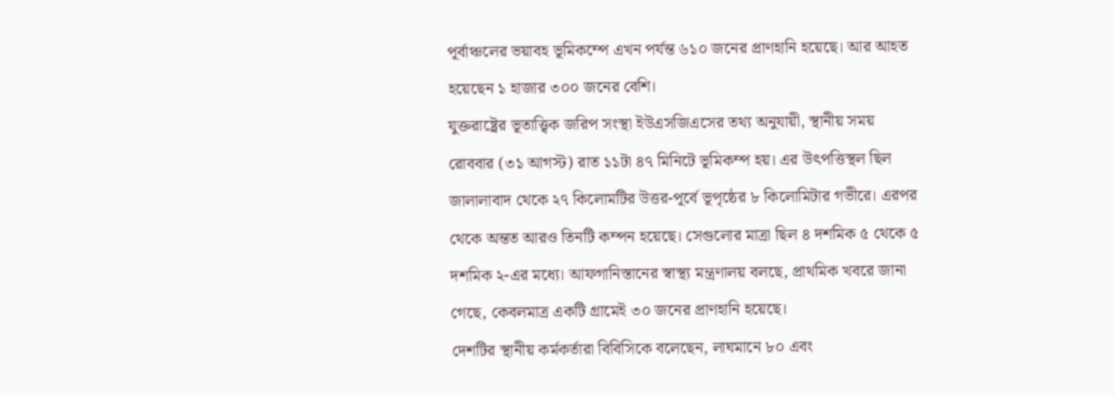পূর্বাঞ্চলের ভয়াবহ ভূমিকম্পে এখন পর্যন্ত ৬১০ জনের প্রাণহানি হয়েছে। আর আহত হয়েছেন ১ হাজার ৩০০ জনের বেশি।
যুক্তরাষ্ট্রের ভূতাত্ত্বিক জরিপ সংস্থা ইউএসজিএসের তথ্য অনুযায়ী, স্থানীয় সময় রোববার (৩১ আগস্ট) রাত ১১টা ৪৭ মিনিটে ভূমিকম্প হয়। এর উৎপত্তিস্থল ছিল জালালাবাদ থেকে ২৭ কিলোমটির উত্তর-পূর্বে ভূপৃষ্ঠের ৮ কিলোমিটার গভীরে। এরপর থেকে অন্তত আরও তিনটি কম্পন হয়েছে। সেগুলোর মাত্রা ছিল ৪ দশমিক ৫ থেকে ৫ দশমিক ২-এর মধ্যে। আফগানিস্তানের স্বাস্থ্য মন্ত্রণালয় বলছে, প্রাথমিক খবরে জানা গেছে, কেবলমাত্র একটি গ্রামেই ৩০ জনের প্রাণহানি হয়েছে।
দেশটির স্থানীয় কর্মকর্তারা বিবিসিকে বলেছেন, লাঘমানে ৮০ এবং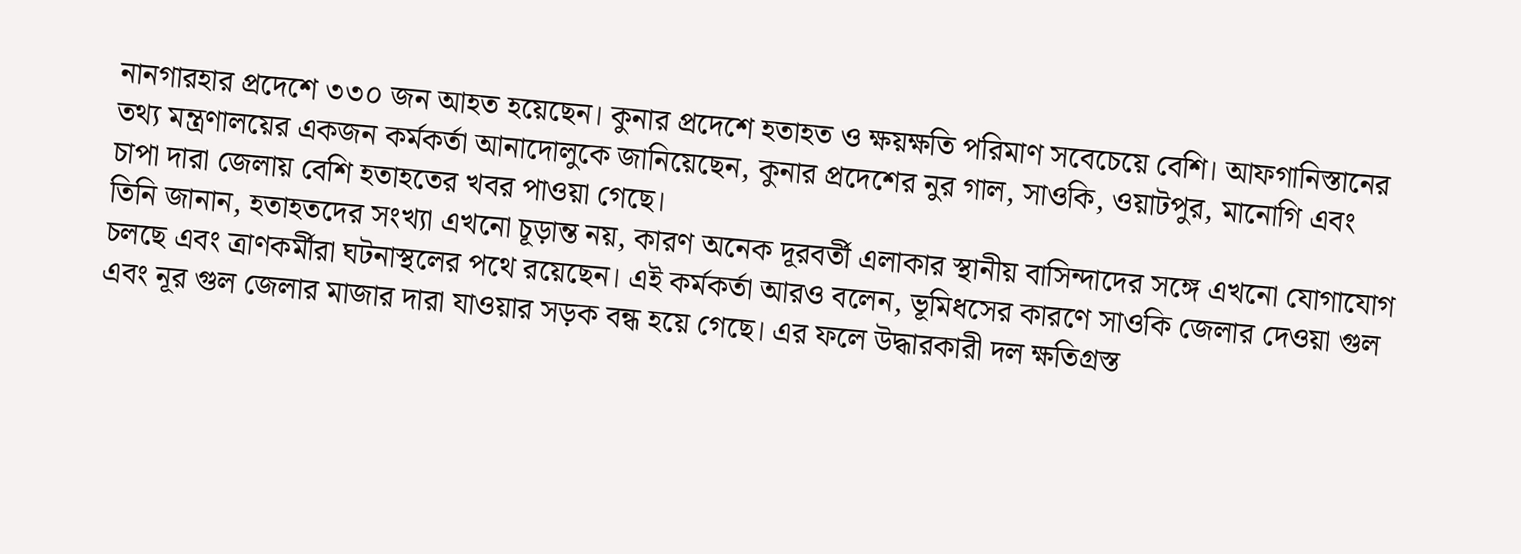নানগারহার প্রদেশে ৩৩০ জন আহত হয়েছেন। কুনার প্রদেশে হতাহত ও ক্ষয়ক্ষতি পরিমাণ সবেচেয়ে বেশি। আফগানিস্তানের তথ্য মন্ত্রণালয়ের একজন কর্মকর্তা আনাদোলুকে জানিয়েছেন, কুনার প্রদেশের নুর গাল, সাওকি, ওয়াটপুর, মানোগি এবং চাপা দারা জেলায় বেশি হতাহতের খবর পাওয়া গেছে।
তিনি জানান, হতাহতদের সংখ্যা এখনো চূড়ান্ত নয়, কারণ অনেক দূরবর্তী এলাকার স্থানীয় বাসিন্দাদের সঙ্গে এখনো যোগাযোগ চলছে এবং ত্রাণকর্মীরা ঘটনাস্থলের পথে রয়েছেন। এই কর্মকর্তা আরও বলেন, ভূমিধসের কারণে সাওকি জেলার দেওয়া গুল এবং নূর গুল জেলার মাজার দারা যাওয়ার সড়ক বন্ধ হয়ে গেছে। এর ফলে উদ্ধারকারী দল ক্ষতিগ্রস্ত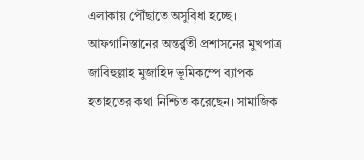এলাকায় পৌঁছাতে অসুবিধা হচ্ছে।
আফগানিস্তানের অন্তর্র্বতী প্রশাসনের মুখপাত্র জাবিহুল্লাহ মুজাহিদ ভূমিকম্পে ব্যাপক হতাহতের কথা নিশ্চিত করেছেন। সামাজিক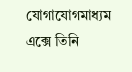যোগাযোগমাধ্যম এক্সে তিনি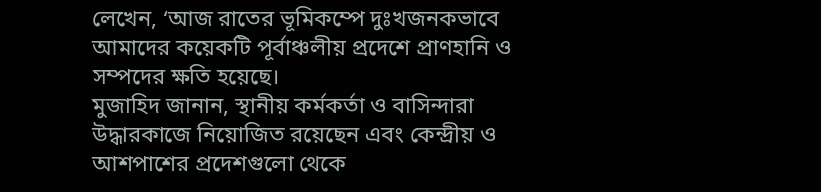লেখেন, ‘আজ রাতের ভূমিকম্পে দুঃখজনকভাবে আমাদের কয়েকটি পূর্বাঞ্চলীয় প্রদেশে প্রাণহানি ও সম্পদের ক্ষতি হয়েছে।
মুজাহিদ জানান, স্থানীয় কর্মকর্তা ও বাসিন্দারা উদ্ধারকাজে নিয়োজিত রয়েছেন এবং কেন্দ্রীয় ও আশপাশের প্রদেশগুলো থেকে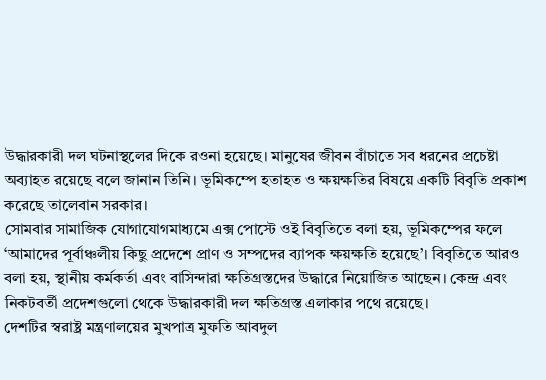উদ্ধারকারী দল ঘটনাস্থলের দিকে রওনা হয়েছে। মানুষের জীবন বাঁচাতে সব ধরনের প্রচেষ্টা অব্যাহত রয়েছে বলে জানান তিনি। ভূমিকম্পে হতাহত ও ক্ষয়ক্ষতির বিষয়ে একটি বিবৃতি প্রকাশ করেছে তালেবান সরকার।
সোমবার সামাজিক যোগাযোগমাধ্যমে এক্স পোস্টে ওই বিবৃতিতে বলা হয়, ভূমিকম্পের ফলে ‘আমাদের পূর্বাঞ্চলীয় কিছু প্রদেশে প্রাণ ও সম্পদের ব্যাপক ক্ষয়ক্ষতি হয়েছে’। বিবৃতিতে আরও বলা হয়, স্থানীয় কর্মকর্তা এবং বাসিন্দারা ক্ষতিগ্রস্তদের উদ্ধারে নিয়োজিত আছেন। কেন্দ্র এবং নিকটবর্তী প্রদেশগুলো থেকে উদ্ধারকারী দল ক্ষতিগ্রস্ত এলাকার পথে রয়েছে।
দেশটির স্বরাষ্ট্র মন্ত্রণালয়ের মুখপাত্র মুফতি আবদুল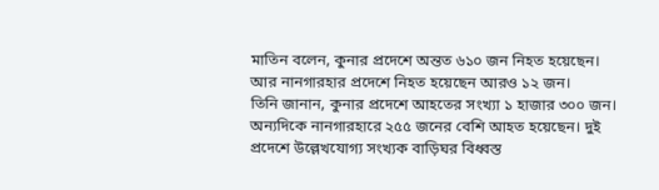মাতিন বলেন, কুনার প্রদেশে অন্তত ৬১০ জন নিহত হয়েছেন। আর নানগারহার প্রদেশে নিহত হয়েছেন আরও ১২ জন।
তিনি জানান, কুনার প্রদেশে আহতের সংখ্যা ১ হাজার ৩০০ জন। অন্যদিকে নানগারহারে ২৫৫ জনের বেশি আহত হয়েছেন। দুই প্রদেশে উল্লেখযোগ্য সংখ্যক বাড়িঘর বিধ্বস্ত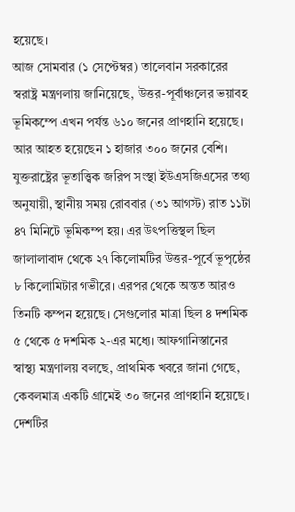হয়েছে।
আজ সোমবার (১ সেপ্টেম্বর) তালেবান সরকারের স্বরাষ্ট্র মন্ত্রণলায় জানিয়েছে, উত্তর-পূর্বাঞ্চলের ভয়াবহ ভূমিকম্পে এখন পর্যন্ত ৬১০ জনের প্রাণহানি হয়েছে। আর আহত হয়েছেন ১ হাজার ৩০০ জনের বেশি।
যুক্তরাষ্ট্রের ভূতাত্ত্বিক জরিপ সংস্থা ইউএসজিএসের তথ্য অনুযায়ী, স্থানীয় সময় রোববার (৩১ আগস্ট) রাত ১১টা ৪৭ মিনিটে ভূমিকম্প হয়। এর উৎপত্তিস্থল ছিল জালালাবাদ থেকে ২৭ কিলোমটির উত্তর-পূর্বে ভূপৃষ্ঠের ৮ কিলোমিটার গভীরে। এরপর থেকে অন্তত আরও তিনটি কম্পন হয়েছে। সেগুলোর মাত্রা ছিল ৪ দশমিক ৫ থেকে ৫ দশমিক ২-এর মধ্যে। আফগানিস্তানের স্বাস্থ্য মন্ত্রণালয় বলছে, প্রাথমিক খবরে জানা গেছে, কেবলমাত্র একটি গ্রামেই ৩০ জনের প্রাণহানি হয়েছে।
দেশটির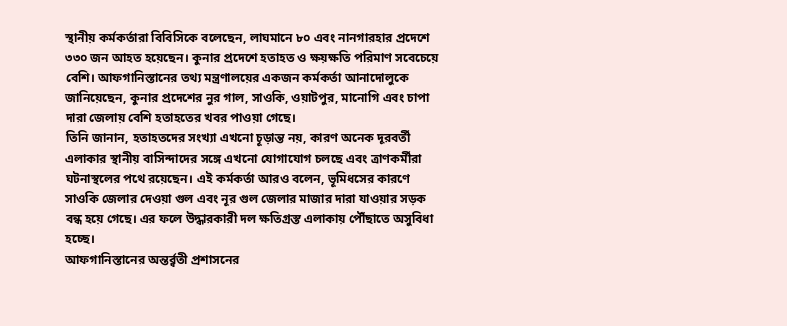স্থানীয় কর্মকর্তারা বিবিসিকে বলেছেন, লাঘমানে ৮০ এবং নানগারহার প্রদেশে ৩৩০ জন আহত হয়েছেন। কুনার প্রদেশে হতাহত ও ক্ষয়ক্ষতি পরিমাণ সবেচেয়ে বেশি। আফগানিস্তানের তথ্য মন্ত্রণালয়ের একজন কর্মকর্তা আনাদোলুকে জানিয়েছেন, কুনার প্রদেশের নুর গাল, সাওকি, ওয়াটপুর, মানোগি এবং চাপা দারা জেলায় বেশি হতাহতের খবর পাওয়া গেছে।
তিনি জানান, হতাহতদের সংখ্যা এখনো চূড়ান্ত নয়, কারণ অনেক দূরবর্তী এলাকার স্থানীয় বাসিন্দাদের সঙ্গে এখনো যোগাযোগ চলছে এবং ত্রাণকর্মীরা ঘটনাস্থলের পথে রয়েছেন। এই কর্মকর্তা আরও বলেন, ভূমিধসের কারণে সাওকি জেলার দেওয়া গুল এবং নূর গুল জেলার মাজার দারা যাওয়ার সড়ক বন্ধ হয়ে গেছে। এর ফলে উদ্ধারকারী দল ক্ষতিগ্রস্ত এলাকায় পৌঁছাতে অসুবিধা হচ্ছে।
আফগানিস্তানের অন্তর্র্বতী প্রশাসনের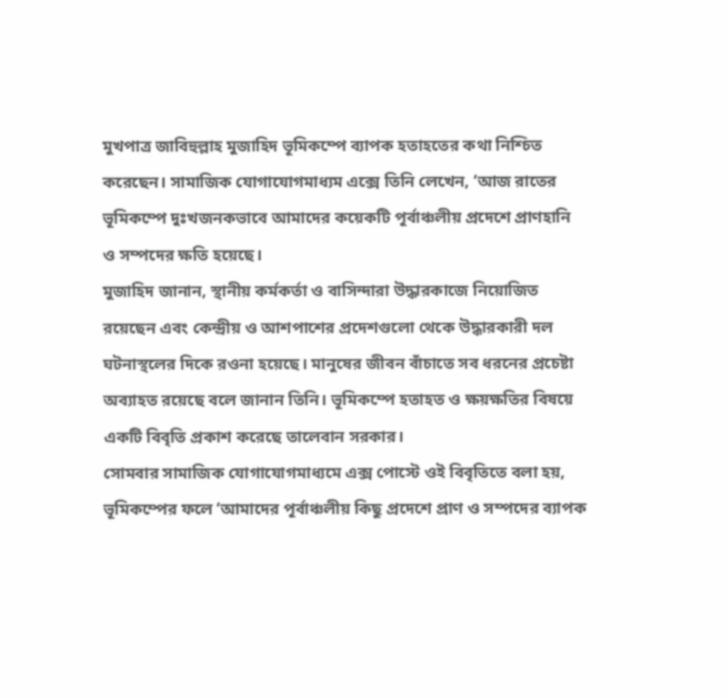মুখপাত্র জাবিহুল্লাহ মুজাহিদ ভূমিকম্পে ব্যাপক হতাহতের কথা নিশ্চিত করেছেন। সামাজিক যোগাযোগমাধ্যম এক্সে তিনি লেখেন, ‘আজ রাতের ভূমিকম্পে দুঃখজনকভাবে আমাদের কয়েকটি পূর্বাঞ্চলীয় প্রদেশে প্রাণহানি ও সম্পদের ক্ষতি হয়েছে।
মুজাহিদ জানান, স্থানীয় কর্মকর্তা ও বাসিন্দারা উদ্ধারকাজে নিয়োজিত রয়েছেন এবং কেন্দ্রীয় ও আশপাশের প্রদেশগুলো থেকে উদ্ধারকারী দল ঘটনাস্থলের দিকে রওনা হয়েছে। মানুষের জীবন বাঁচাতে সব ধরনের প্রচেষ্টা অব্যাহত রয়েছে বলে জানান তিনি। ভূমিকম্পে হতাহত ও ক্ষয়ক্ষতির বিষয়ে একটি বিবৃতি প্রকাশ করেছে তালেবান সরকার।
সোমবার সামাজিক যোগাযোগমাধ্যমে এক্স পোস্টে ওই বিবৃতিতে বলা হয়, ভূমিকম্পের ফলে ‘আমাদের পূর্বাঞ্চলীয় কিছু প্রদেশে প্রাণ ও সম্পদের ব্যাপক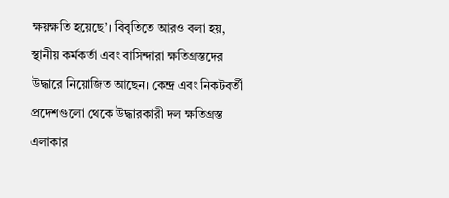ক্ষয়ক্ষতি হয়েছে’। বিবৃতিতে আরও বলা হয়, স্থানীয় কর্মকর্তা এবং বাসিন্দারা ক্ষতিগ্রস্তদের উদ্ধারে নিয়োজিত আছেন। কেন্দ্র এবং নিকটবর্তী প্রদেশগুলো থেকে উদ্ধারকারী দল ক্ষতিগ্রস্ত এলাকার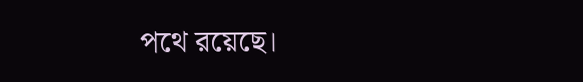পথে রয়েছে।